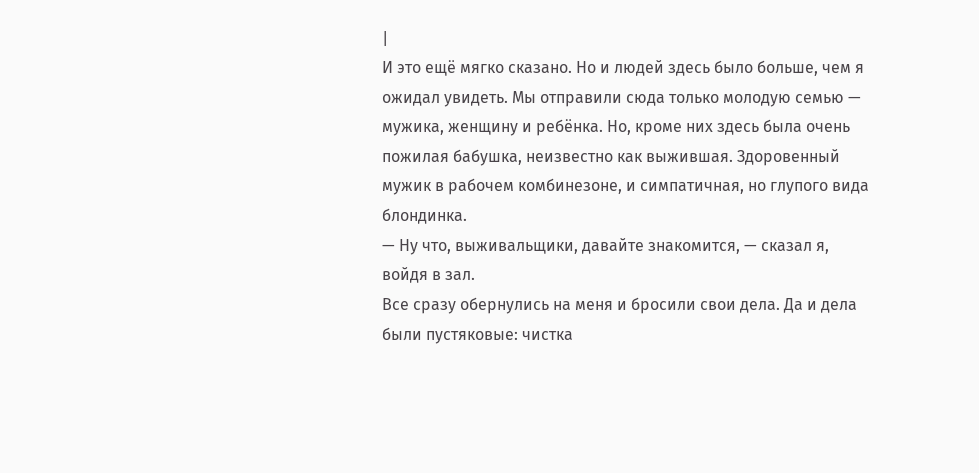|
И это ещё мягко сказано. Но и людей здесь было больше, чем я ожидал увидеть. Мы отправили сюда только молодую семью — мужика, женщину и ребёнка. Но, кроме них здесь была очень пожилая бабушка, неизвестно как выжившая. Здоровенный мужик в рабочем комбинезоне, и симпатичная, но глупого вида блондинка.
— Ну что, выживальщики, давайте знакомится, — сказал я, войдя в зал.
Все сразу обернулись на меня и бросили свои дела. Да и дела были пустяковые: чистка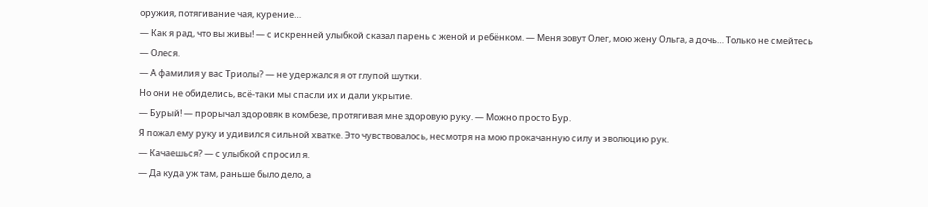оружия, потягивание чая, курение…
— Как я рад, что вы живы! — с искренней улыбкой сказал парень с женой и ребёнком. — Меня зовут Олег, мою жену Ольга, а дочь… Только не смейтесь — Олеся.
— А фамилия у вас Триолы? — не удержался я от глупой шутки.
Но они не обиделись, всё-таки мы спасли их и дали укрытие.
— Бурый! — прорычал здоровяк в комбезе, протягивая мне здоровую руку. — Можно просто Бур.
Я пожал ему руку и удивился сильной хватке. Это чувствовалось, несмотря на мою прокачанную силу и эволюцию рук.
— Качаешься? — с улыбкой спросил я.
— Да куда уж там, раньше было дело, а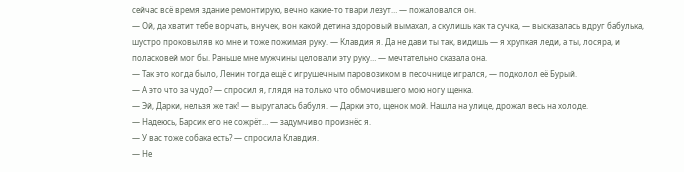сейчас всё время здание ремонтирую, вечно какие-то твари лезут… — пожаловался он.
— Ой, да хватит тебе ворчать, внучек, вон какой детина здоровый вымахал, а скулишь как та сучка, — высказалась вдруг бабулька, шустро проковыляв ко мне и тоже пожимая руку. — Клавдия я. Да не дави ты так, видишь — я хрупкая леди, а ты, лосяра, и поласковей мог бы. Раньше мне мужчины целовали эту руку… — мечтательно сказала она.
— Так это когда было, Ленин тогда ещё с игрушечным паровозиком в песочнице игрался, — подколол её Бурый.
— А это что за чудо? — спросил я, глядя на только что обмочившего мою ногу щенка.
— Эй, Дарки, нельзя же так! — выругалась бабуля. — Дарки это, щенок мой. Нашла на улице, дрожал весь на холоде.
— Надеюсь, Барсик его не сожрёт… — задумчиво произнёс я.
— У вас тоже собака есть? — спросила Клавдия.
— Не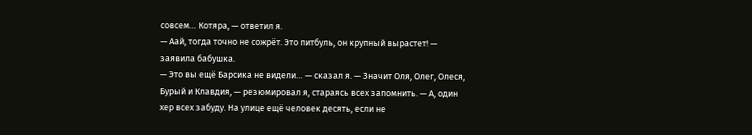совсем… Котяра, — ответил я.
— Аай, тогда точно не сожрёт. Это питбуль, он крупный вырастет! — заявила бабушка.
— Это вы ещё Барсика не видели… — сказал я. — Значит Оля, Олег, Олеся, Бурый и Клавдия, — резюмировал я, стараясь всех запомнить. — А, один хер всех забуду. На улице ещё человек десять, если не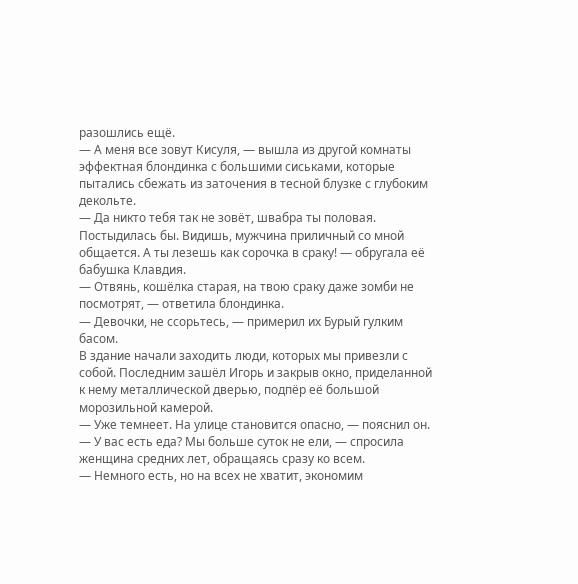разошлись ещё.
— А меня все зовут Кисуля, — вышла из другой комнаты эффектная блондинка с большими сиськами, которые пытались сбежать из заточения в тесной блузке с глубоким декольте.
— Да никто тебя так не зовёт, швабра ты половая. Постыдилась бы. Видишь, мужчина приличный со мной общается. А ты лезешь как сорочка в сраку! — обругала её бабушка Клавдия.
— Отвянь, кошёлка старая, на твою сраку даже зомби не посмотрят, — ответила блондинка.
— Девочки, не ссорьтесь, — примерил их Бурый гулким басом.
В здание начали заходить люди, которых мы привезли с собой. Последним зашёл Игорь и закрыв окно, приделанной к нему металлической дверью, подпёр её большой морозильной камерой.
— Уже темнеет. На улице становится опасно, — пояснил он.
— У вас есть еда? Мы больше суток не ели, — спросила женщина средних лет, обращаясь сразу ко всем.
— Немного есть, но на всех не хватит, экономим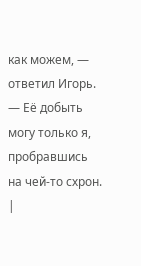как можем, — ответил Игорь. — Её добыть могу только я, пробравшись на чей-то схрон. |